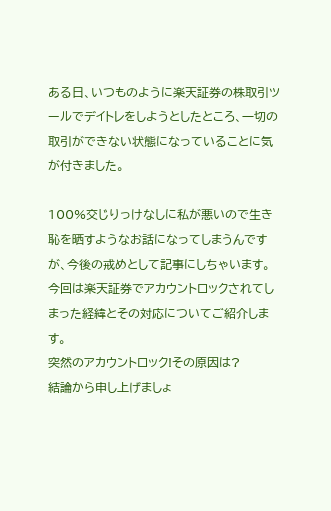ある日、いつものように楽天証券の株取引ツールでデイトレをしようとしたところ、一切の取引ができない状態になっていることに気が付きました。

100%交じりっけなしに私が悪いので生き恥を晒すようなお話になってしまうんですが、今後の戒めとして記事にしちゃいます。
今回は楽天証券でアカウントロックされてしまった経緯とその対応についてご紹介します。
突然のアカウントロック!その原因は?
結論から申し上げましょ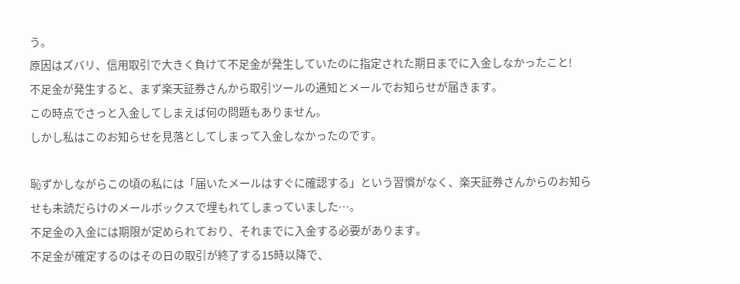う。
原因はズバリ、信用取引で大きく負けて不足金が発生していたのに指定された期日までに入金しなかったこと!
不足金が発生すると、まず楽天証券さんから取引ツールの通知とメールでお知らせが届きます。
この時点でさっと入金してしまえば何の問題もありません。
しかし私はこのお知らせを見落としてしまって入金しなかったのです。

恥ずかしながらこの頃の私には「届いたメールはすぐに確認する」という習慣がなく、楽天証券さんからのお知らせも未読だらけのメールボックスで埋もれてしまっていました…。
不足金の入金には期限が定められており、それまでに入金する必要があります。
不足金が確定するのはその日の取引が終了する15時以降で、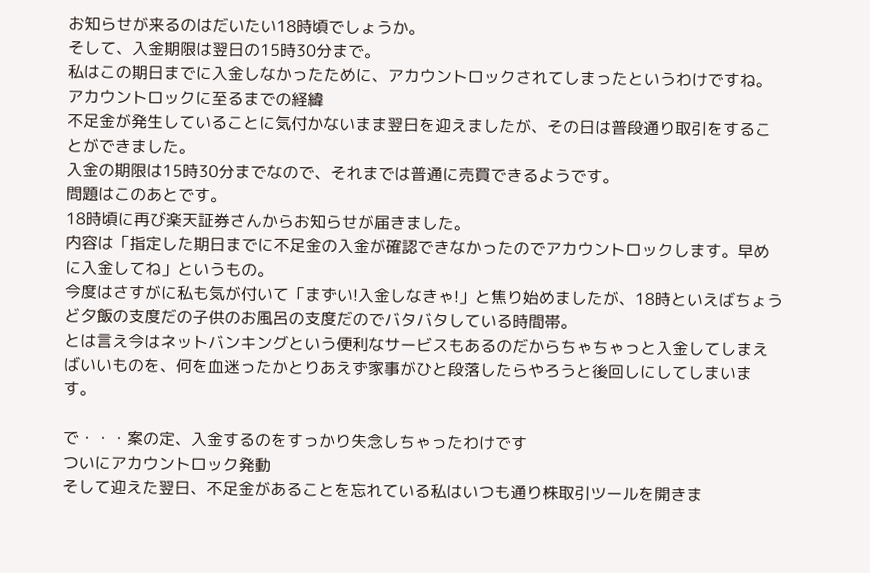お知らせが来るのはだいたい18時頃でしょうか。
そして、入金期限は翌日の15時30分まで。
私はこの期日までに入金しなかったために、アカウントロックされてしまったというわけですね。
アカウントロックに至るまでの経緯
不足金が発生していることに気付かないまま翌日を迎えましたが、その日は普段通り取引をすることができました。
入金の期限は15時30分までなので、それまでは普通に売買できるようです。
問題はこのあとです。
18時頃に再び楽天証券さんからお知らせが届きました。
内容は「指定した期日までに不足金の入金が確認できなかったのでアカウントロックします。早めに入金してね」というもの。
今度はさすがに私も気が付いて「まずい!入金しなきゃ!」と焦り始めましたが、18時といえばちょうど夕飯の支度だの子供のお風呂の支度だのでバタバタしている時間帯。
とは言え今はネットバンキングという便利なサービスもあるのだからちゃちゃっと入金してしまえばいいものを、何を血迷ったかとりあえず家事がひと段落したらやろうと後回しにしてしまいます。

で・・・案の定、入金するのをすっかり失念しちゃったわけです
ついにアカウントロック発動
そして迎えた翌日、不足金があることを忘れている私はいつも通り株取引ツールを開きま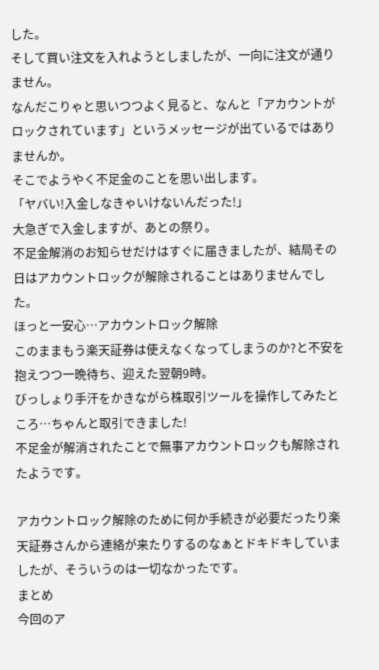した。
そして買い注文を入れようとしましたが、一向に注文が通りません。
なんだこりゃと思いつつよく見ると、なんと「アカウントがロックされています」というメッセージが出ているではありませんか。
そこでようやく不足金のことを思い出します。
「ヤバい!入金しなきゃいけないんだった!」
大急ぎで入金しますが、あとの祭り。
不足金解消のお知らせだけはすぐに届きましたが、結局その日はアカウントロックが解除されることはありませんでした。
ほっと一安心…アカウントロック解除
このままもう楽天証券は使えなくなってしまうのか?と不安を抱えつつ一晩待ち、迎えた翌朝9時。
びっしょり手汗をかきながら株取引ツールを操作してみたところ…ちゃんと取引できました!
不足金が解消されたことで無事アカウントロックも解除されたようです。

アカウントロック解除のために何か手続きが必要だったり楽天証券さんから連絡が来たりするのなぁとドキドキしていましたが、そういうのは一切なかったです。
まとめ
今回のア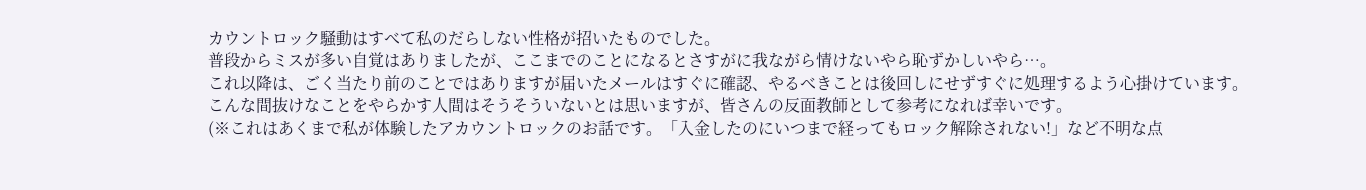カウントロック騒動はすべて私のだらしない性格が招いたものでした。
普段からミスが多い自覚はありましたが、ここまでのことになるとさすがに我ながら情けないやら恥ずかしいやら…。
これ以降は、ごく当たり前のことではありますが届いたメールはすぐに確認、やるべきことは後回しにせずすぐに処理するよう心掛けています。
こんな間抜けなことをやらかす人間はそうそういないとは思いますが、皆さんの反面教師として参考になれば幸いです。
(※これはあくまで私が体験したアカウントロックのお話です。「入金したのにいつまで経ってもロック解除されない!」など不明な点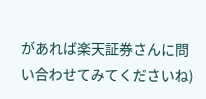があれば楽天証券さんに問い合わせてみてくださいね)